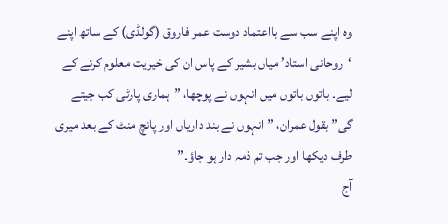وہ اپنے سب سے بااعتماد دوست عمر فاروق (گولڈی) کے ساتھ اپنے ‘روحانی استاد’ میاں بشیر کے پاس ان کی خیریت معلوم کرنے کے لیے۔ باتوں باتوں میں انہوں نے پوچھا، ”ہماری پارٹی کب جیتے گی” بقول عمران، ”انہوں نے بند داریاں اور پانچ منٹ کے بعد میری طرف دیکھا اور جب تم ذمہ دار ہو جاؤ۔”
آج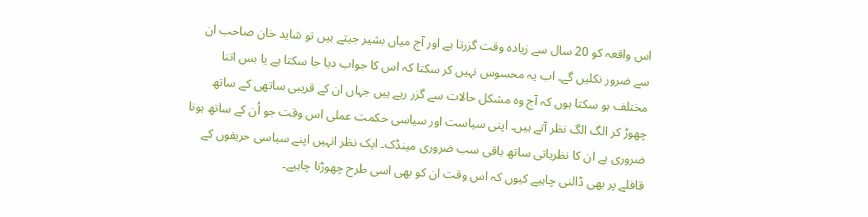اس واقعہ کو 20 سال سے زیادہ وقت گزرتا ہے اور آج میاں بشیر جیتے ہیں تو شاید خان صاحب ان سے ضرور نکلیں گے۔ اب یہ محسوس نہیں کر سکتا کہ اس کا جواب دیا جا سکتا ہے یا بس اتنا مختلف ہو سکتا ہوں کہ آج وہ مشکل حالات سے گزر رہے ہیں جہاں ان کے قریبی ساتھی کے ساتھ چھوڑ کر الگ الگ نظر آتے ہیں۔ اپنی سیاست اور سیاسی حکمت عملی اس وقت جو اُن کے ساتھ ہونا ضروری ہے ان کا نظریاتی ساتھ باقی سب ضروری مینڈک۔ ایک نظر انہیں اپنے سیاسی حریفوں کے قافلے پر بھی ڈالنی چاہیے کیوں کہ اس وقت ان کو بھی اسی طرح چھوڑنا چاہیے۔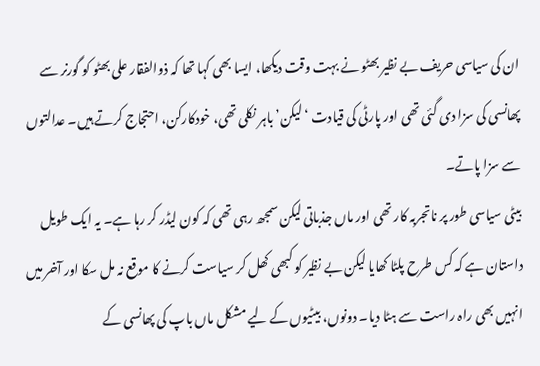ان کی سیاسی حریف بے نظیر بھٹو نے بہت وقت دیکھا، ایسا بھی کہا تھا کہ ذوالفقار علی بھٹو کو گورنر سے پھانسی کی سزا دی گئی تھی اور پارٹی کی قیادت ‘لیکن’ باہر نکلی تھی، خودکارکن، احتجاج کرتے ہیں۔ عدالتوں سے سزا پاتے۔
بیٹی سیاسی طور پر ناتجربہ کار تھی اور ماں جذباتی لیکن سمجھ رہی تھی کہ کون لیڈر کر رہا ہے۔ یہ ایک طویل داستان ہے کہ کس طرح پلٹا کھایا لیکن بے نظیر کو کبھی کھل کر سیاست کرنے کا موقع نہ مل سکا اور آخر میں انہیں بھی راہ راست سے ہٹا دیا۔ دونوں، بیٹیوں کے لیے مشکل ماں باپ کی پھانسی کے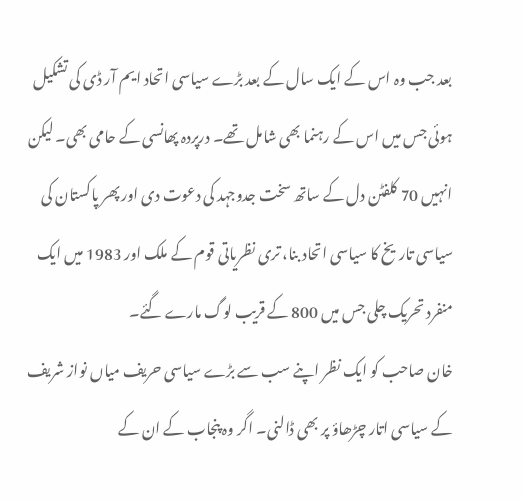بعد جب وہ اس کے ایک سال کے بعد بڑے سیاسی اتحاد ایم آر ڈی کی تشکیل ہوئی جس میں اس کے رہنما بھی شامل تھے۔ درپردہ پھانسی کے حامی بھی۔ لیکن انہیں 70 کلفٹن دل کے ساتھ سخت جدوجہد کی دعوت دی اور پھر پاکستان کی سیاسی تاریخ کا سیاسی اتحاد بنا، تری نظریاتی قوم کے ملک اور 1983 میں ایک منفرد تحریک چلی جس میں 800 کے قریب لوگ مارے گئے۔
خان صاحب کو ایک نظر اپنے سب سے بڑے سیاسی حریف میاں نواز شریف کے سیاسی اتار چڑھاؤ پر بھی ڈالنی۔ اگر وہ پنجاب کے ان کے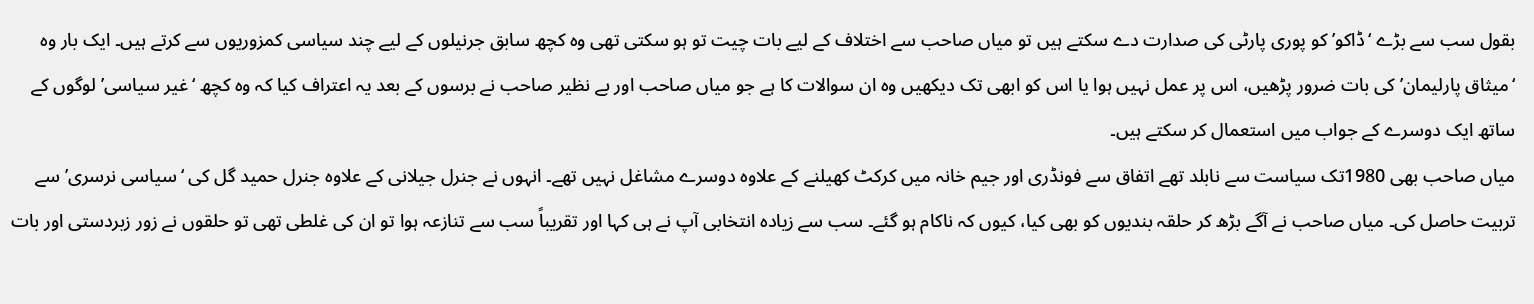بقول سب سے بڑے ‘ڈاکو’ کو پوری پارٹی کی صدارت دے سکتے ہیں تو میاں صاحب سے اختلاف کے لیے بات چیت تو ہو سکتی تھی وہ کچھ سابق جرنیلوں کے لیے چند سیاسی کمزوریوں سے کرتے ہیں۔ ایک بار وہ ‘میثاق پارلیمان’ کی بات ضرور پڑھیں، اس پر عمل نہیں ہوا یا اس کو ابھی تک دیکھیں وہ ان سوالات کا ہے جو میاں صاحب اور بے نظیر صاحب نے برسوں کے بعد یہ اعتراف کیا کہ وہ کچھ ‘غیر سیاسی’ لوگوں کے ساتھ ایک دوسرے کے جواب میں استعمال کر سکتے ہیں۔
میاں صاحب بھی 1980تک سیاست سے نابلد تھے اتفاق سے فونڈری اور جیم خانہ میں کرکٹ کھیلنے کے علاوہ دوسرے مشاغل نہیں تھے۔ انہوں نے جنرل جیلانی کے علاوہ جنرل حمید گل کی ‘سیاسی نرسری’ سے تربیت حاصل کی۔ میاں صاحب نے آگے بڑھ کر حلقہ بندیوں کو بھی کیا، کیوں کہ ناکام ہو گئے۔ سب سے زیادہ انتخابی آپ نے ہی کہا اور تقریباً سب سے تنازعہ ہوا تو ان کی غلطی تھی تو حلقوں نے زور زبردستی اور بات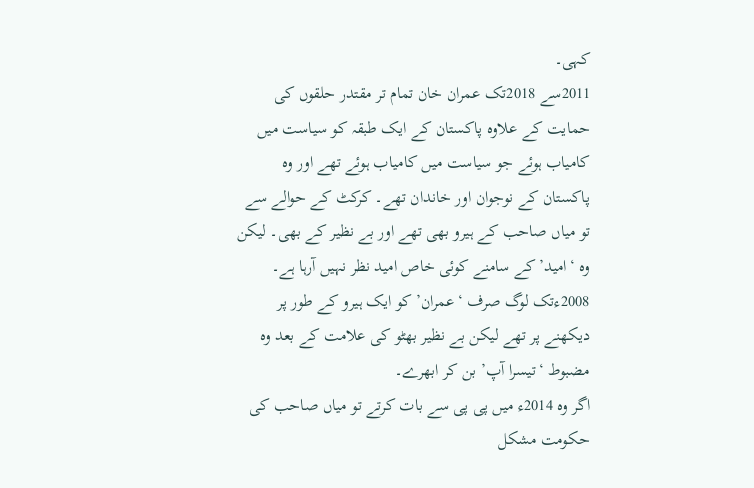کہی۔
2011سے 2018تک عمران خان تمام تر مقتدر حلقوں کی حمایت کے علاوہ پاکستان کے ایک طبقہ کو سیاست میں کامیاب ہوئے جو سیاست میں کامیاب ہوئے تھے اور وہ پاکستان کے نوجوان اور خاندان تھے۔ کرکٹ کے حوالے سے تو میاں صاحب کے ہیرو بھی تھے اور بے نظیر کے بھی۔ لیکن وہ ‘امید’ کے سامنے کوئی خاص امید نظر نہیں آرہا ہے۔ 2008ءتک لوگ صرف ‘عمران’ کو ایک ہیرو کے طور پر دیکھنے پر تھے لیکن بے نظیر بھٹو کی علامت کے بعد وہ مضبوط ‘تیسرا آپ’ بن کر ابھرے۔
اگر وہ 2014ء میں پی پی سے بات کرتے تو میاں صاحب کی حکومت مشکل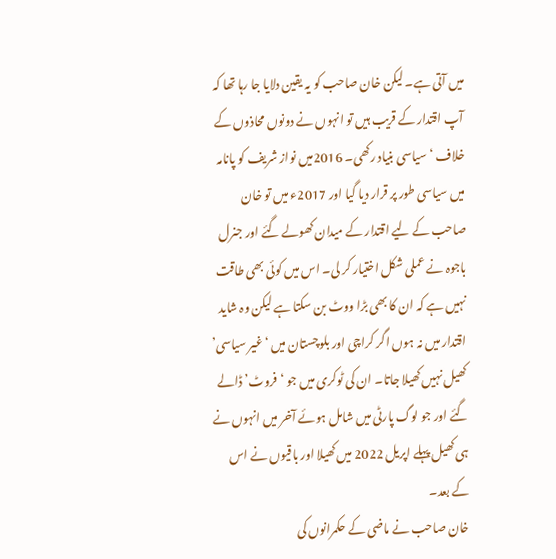میں آتی ہے۔ لیکن خان صاحب کو یہ یقین دلایا جا رہا تھا کہ آپ اقتدار کے قریب ہیں تو انہوں نے دونوں محاذوں کے خلاف ‘سیاسی بنیاد رکھی۔ 2016میں نواز شریف کو پانامہ میں سیاسی طور پر قرار دیا گیا اور 2017ء میں تو خان صاحب کے لیے اقتدار کے میدان کھولے گئے اور جنرل باجوہ نے عملی شکل اختیار کر لی۔ اس میں کوئی بھی طاقت نہیں ہے کہ ان کا بھی بڑا ووٹ بن سکتا ہے لیکن وہ شاید اقتدار میں نہ ہوں اگر کراچی اور بلوچستان میں ‘غیر سیاسی’ کھیل نہیں کھیلا جاتا۔ ان کی ٹوکری میں جو ‘فروٹ’ ڈالے گئے اور جو لوگ پارٹی میں شامل ہوئے آخر میں انہوں نے ہی کھیل پہلے اپریل 2022 میں کھیلا اور باقیوں نے اس کے بعد۔
خان صاحب نے ماضی کے حکمرانوں کی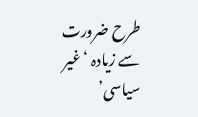طرح ضرورت سے زیادہ ‘غیر سیاسی’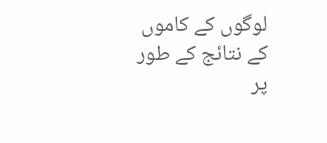لوگوں کے کاموں کے نتائج کے طور پر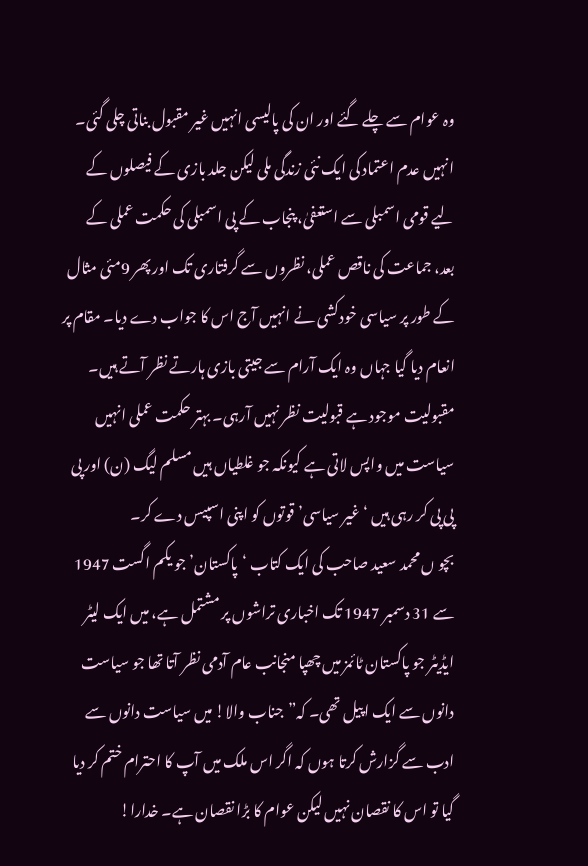وہ عوام سے چلے گئے اور ان کی پالیسی انہیں غیر مقبول بناتی چلی گئی۔ انہیں عدم اعتماد کی ایک نئی زندگی ملی لیکن جلد بازی کے فیصلوں کے لیے قومی اسمبلی سے استعفیٰ، پنجاب کے پی اسمبلی کی حکمت عملی کے بعد، جماعت کی ناقص عملی، نظروں سے گرفتاری تک اور پھر 9مئی مثال کے طور پر سیاسی خودکشی نے انہیں آج اس کا جواب دے دیا۔ مقام پر انعام دیا گیا جہاں وہ ایک آرام سے جیتی بازی ہارتے نظر آتے ہیں۔ مقبولیت موجود ہے قبولیت نظر نہیں آرہی۔ بہتر حکمت عملی انہیں سیاست میں واپس لاتی ہے کیونکہ جو غلطیاں ہیں مسلم لیگ (ن) اور پی پی پی کر رہی ہیں ‘غیر سیاسی’ قوتوں کو اپنی اسپیس دے کر۔
بچو ں محمد سعید صاحب کی ایک کتاب ‘پاکستان’ جو یکم اگست 1947 سے 31 دسمبر 1947 تک اخباری تراشوں پر مشتمل ہے، میں ایک لیٹر ایڈیٹر جو پاکستان ٹائمز میں چھپا منجانب عام آدمی نظر آتا تھا جو سیاست دانوں سے ایک اپیل تھی۔ کہ”جناب والا! میں سیاست دانوں سے ادب سے گزارش کرتا ہوں کہ اگر اس ملک میں آپ کا احترام ختم کر دیا گیا تو اس کا نقصان نہیں لیکن عوام کا بڑا نقصان ہے۔ خدارا!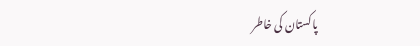پاکستان کی خاطر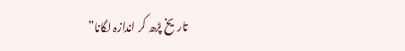تاریخ پڑھ کر اندازہ لگانا”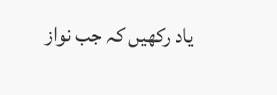یاد رکھیں کہ جب نواز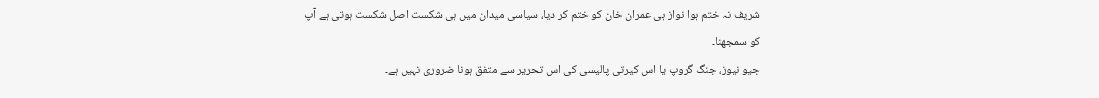شریف نہ ختم ہوا نواز ہی عمران خان کو ختم کر دیا، سیاسی میدان میں ہی شکست اصل شکست ہوتی ہے آپ کو سمجھنا۔
جیو نیوز، جنگ گروپ یا اس کیرتی پالیسی کی اس تحریر سے متفق ہونا ضروری نہیں ہے۔